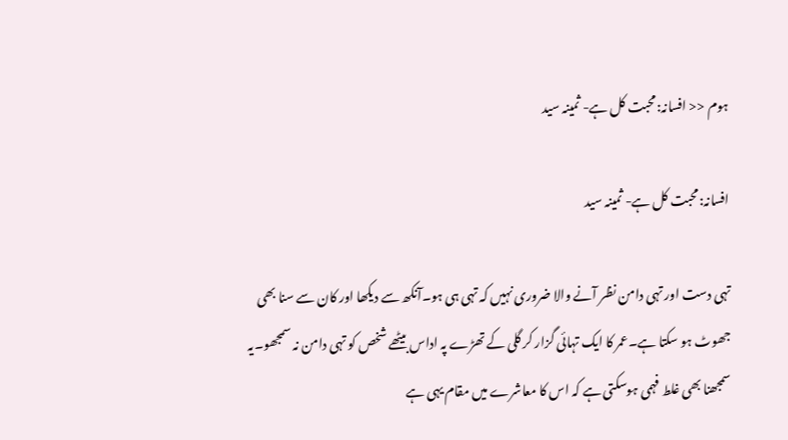ہوم << افسانہ:محبت کل ہے- ثمینہ سید

افسانہ:محبت کل ہے- ثمینہ سید

تہی دست اور تہی دامن نظر آنے والا ضروری نہیں کہ تہی ہی ہو۔آنکھ سے دیکھا اور کان سے سنا بھی جھوٹ ہو سکتا ہے۔عمر کا ایک تہائی گزار کر گلی کے تھڑے پہ اداس بیٹھے شخص کو تہی دامن نہ سمجھو۔یہ سمجھنا بھی غلط فہمی ہوسکتی ہے کہ اس کا معاشرے میں مقام یہی ہے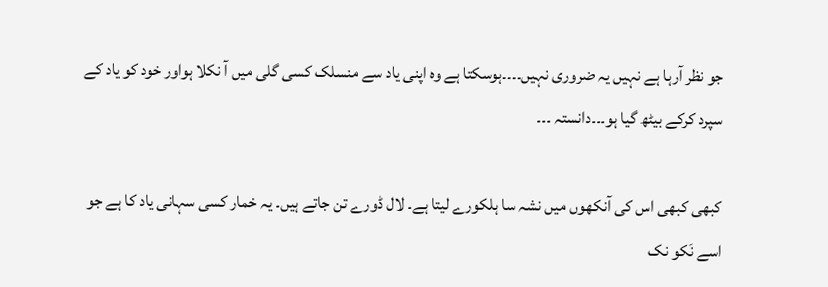جو نظر آرہا ہے نہیں یہ ضروری نہیں۔۔۔۔ہوسکتا ہے وہ اپنی یاد سے منسلک کسی گلی میں آ نکلا ہواور خود کو یاد کے سپرد کرکے بیٹھ گیا ہو۔۔۔دانستہ ۔۔۔

کبھی کبھی اس کی آنکھوں میں نشہ سا ہلکورے لیتا ہے۔ لال ڈورے تن جاتے ہیں۔ یہ خمار کسی سہانی یاد کا ہے جو اسے نَکو نک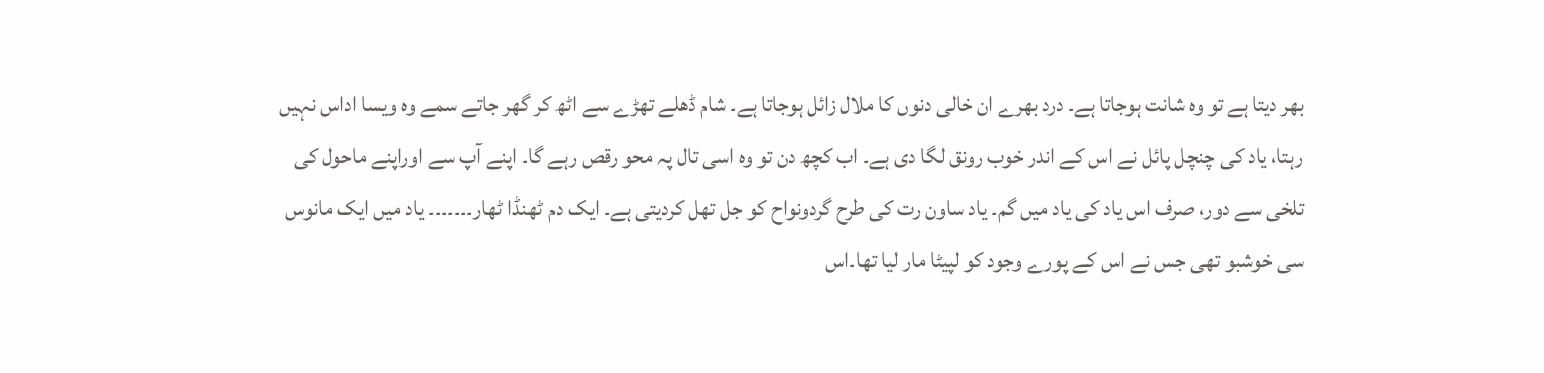بھر دیتا ہے تو وہ شانت ہوجاتا ہے۔ درد بھرے ان خالی دنوں کا ملال زائل ہوجاتا ہے۔ شام ڈھلے تھڑے سے اٹھ کر گھر جاتے سمے وہ ویسا اداس نہیں رہتا، یاد کی چنچل پائل نے اس کے اندر خوب رونق لگا دی ہے۔ اب کچھ دن تو وہ اسی تال پہ محو رقص رہے گا۔ اپنے آپ سے اوراپنے ماحول کی تلخی سے دور، صرف اس یاد کی یاد میں گم۔ یاد ساون رت کی طرح گردونواح کو جل تھل کردیتی ہے۔ ایک دم ٹھنڈا ٹھار۔۔۔۔۔۔۔ یاد میں ایک مانوس سی خوشبو تھی جس نے اس کے پورے وجود کو لپیٹا مار لیا تھا۔اس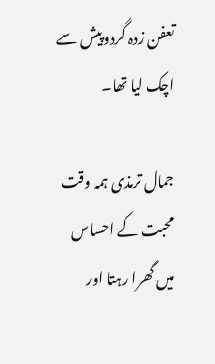تعفن زدہ گردوپیش سے اچک لیا تھا۔

جمال ترمذی ہمہ وقت محبت کے احساس میں گھرا رہتا اور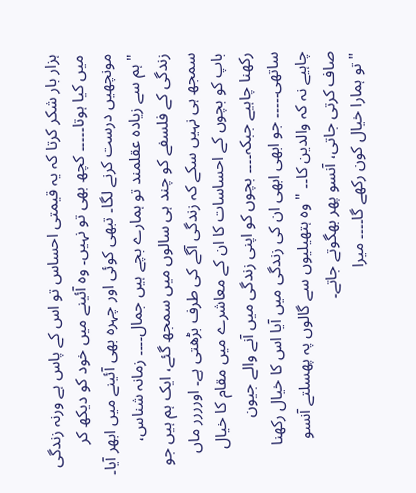ہزار بار شکر کرتا کہ یہ قیمتی احساس تو اس کے پاس ہے ورنہ زندگی میں کیا ہوتا۔۔۔۔۔ کچھ بھی تو نہیں۔ وہ آئینے میں خود کو دیکھ کر مونچھیں درست کرنے لگا۔ تبھی کوئی اور چہرہ بھی آئینے میں ابھر آیا۔
" ہم سے زیادہ عقلمند تو ہمارے بچے ہیں جمال۔۔۔۔ زمانہ شناس، زندگی کے فلسفے کو چند ہی سالوں میں سمجھ گئے، ایک ہم ہیں جو سمجھ ہی نہیں سکے کہ زندگی آگے کی طرف بڑھتی ہے۔ اورررر ماں باپ کو بچوں کے احساسات کا ان کے معاشرے میں مقام کا خیال رکھنا چاہیے جبکہ۔۔۔۔ بچوں کو اپنی زندگی میں آنے والے جیون ساتھی۔۔۔۔۔ جو ابھی ابھی ان کی زندگی میں آیا اس کا خیال رکھنا چاہیے نہ کہ والدین کا۔۔ " وہ ہتھیلیوں سے گالوں پہ پھسلتے آنسو صاف کرتی جاتی، آنسو پھر بھگوتے جاتے۔
" تو ہمارا خیال کون رکھے گا۔۔۔۔ میرا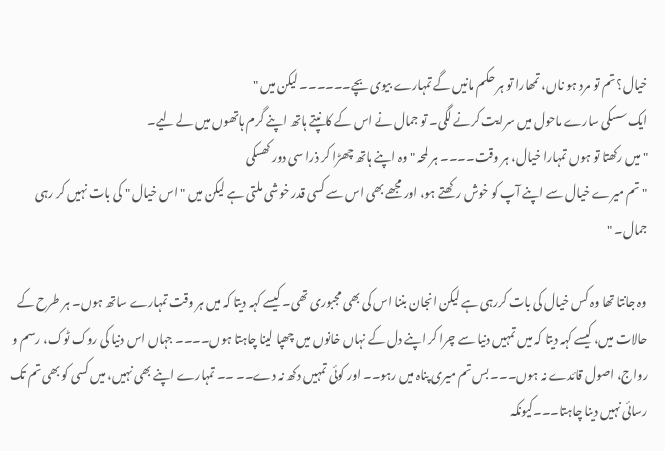خیال؟ تم تو مرد ہو ناں، تمھارا تو ہر حکم مانیں گے تمہارے بیوی بچے۔۔۔۔۔۔ لیکن میں "
ایک سسکی سارے ماحول میں سرایت کرنے لگی۔ تو جمال نے اس کے کانپتے ہاتھ اپنے گرم ہاتھوں میں لے لیے۔
" میں رکھتا تو ہوں تمہارا خیال، ہر وقت۔۔۔۔ ہر لمحہ " وہ اپنے ہاتھ چھڑا کر ذرا سی دور کھسکی
" تم میرے خیال سے اپنے آپ کو خوش رکھتے ہو، اور مجھے بھی اس سے کسی قدر خوشی ملتی ہے لیکن میں " اس خیال " کی بات نہیں کر رہی جمال۔ "

وہ جانتا تھا وہ کس خیال کی بات کررہی ہے لیکن انجان بننا اس کی بھی مجبوری تھی۔ کیسے کہہ دیتا کہ میں ہر وقت تمہارے ساتھ ہوں۔ ہر طرح کے حالات میں، کیسے کہہ دیتا کہ میں تمہیں دنیا سے چرا کر اپنے دل کے نہاں خانوں میں چھپا لینا چاہتا ہوں۔۔۔۔ جہاں اس دنیا کی روک ٹوک، رسم و رواج، اصول قائدے نہ ہوں۔۔۔ بس تم میری پناہ میں رہو۔۔ اور کوئی تمہیں دکھ نہ دے۔۔ ۔۔ تمہارے اپنے بھی نہیں، میں کسی کو بھی تم تک رسائی نہیں دینا چاہتا۔۔۔کیونکہ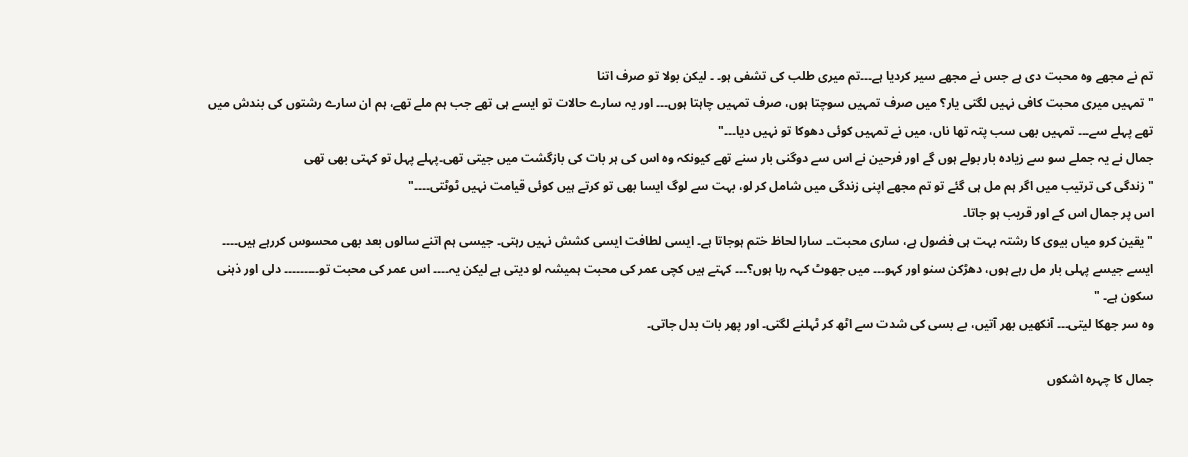تم نے مجھے وہ محبت دی ہے جس نے مجھے سیر کردیا ہے۔۔۔تم میری طلب کی تشفی ہو۔ ۔ لیکن بولا تو صرف اتنا
" تمہیں میری محبت کافی نہیں لگتی یار؟ میں صرف تمہیں سوچتا ہوں، صرف تمہیں چاہتا ہوں۔۔۔ اور یہ سارے حالات تو ایسے ہی تھے جب ہم ملے تھے، ہم ان سارے رشتوں کی بندش میں تھے پہلے سے۔۔۔ تمہیں بھی سب پتہ تھا ناں، میں نے تمہیں کوئی دھوکا تو نہیں دیا۔۔۔"
جمال نے یہ جملے سو سے زیادہ بار بولے ہوں گے اور فرحین نے اس سے دوگنی بار سنے تھے کیونکہ وہ اس کی ہر بات کی بازگشت میں جیتی تھی۔پہلے پہل تو کہتی بھی تھی
" زندگی کی ترتیب میں اگر ہم مل ہی گئے تو تم مجھے اپنی زندگی میں شامل کر لو، بہت سے لوگ ایسا بھی تو کرتے ہیں کوئی قیامت نہیں ٹوٹتی۔۔۔۔"
اس پر جمال اس کے اور قریب ہو جاتا۔
" یقین کرو میاں بیوی کا رشتہ بہت ہی فضول ہے، ساری محبت۔۔ سارا لحاظ ختم ہوجاتا ہے۔ ایسی لطافت ایسی کشش نہیں رہتی۔ جیسی ہم اتنے سالوں بعد بھی محسوس کررہے ہیں۔۔۔۔ ایسے جیسے پہلی بار مل رہے ہوں، دھڑکن سنو اور کہو۔۔۔ میں جھوٹ کہہ رہا ہوں؟۔۔۔ کہتے ہیں کچی عمر کی محبت ہمیشہ لو دیتی ہے لیکن یہ۔۔۔۔ اس عمر کی محبت تو۔۔۔۔۔۔۔۔۔ دلی اور ذہنی سکون ہے۔ "
وہ سر جھکا لیتی۔۔۔ آنکھیں بھر آتیں، بے بسی کی شدت سے اٹھ کر ٹہلنے لگتی۔ اور پھر بات بدل جاتی۔

جمال کا چہرہ اشکوں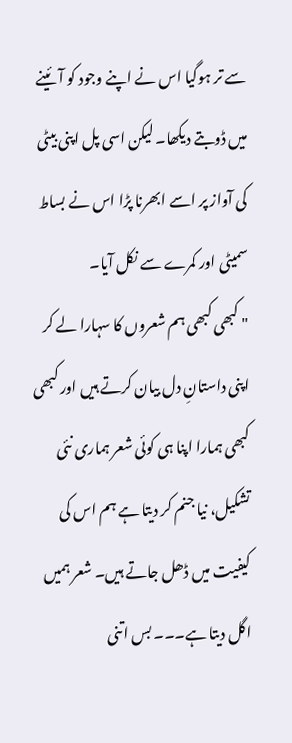سے تر ہوگیا اس نے اپنے وجود کو آئینے میں ڈوبتے دیکھا۔ لیکن اسی پل اپنی بیٹی کی آواز پر اسے ابھرنا پڑا اس نے بساط سمیٹی اور کمرے سے نکل آیا۔
" کبھی کبھی ہم شعروں کا سہارا لے کر اپنی داستانِ دل بیان کرتے ہیں اور کبھی کبھی ہمارا اپنا ہی کوئی شعر ہماری نئی تشکیل، نیا جنم کر دیتا ہے ہم اس کی کیفیت میں ڈھل جاتے ہیں۔ شعر ہمیں اگل دیتا ہے۔۔۔ بس اتنی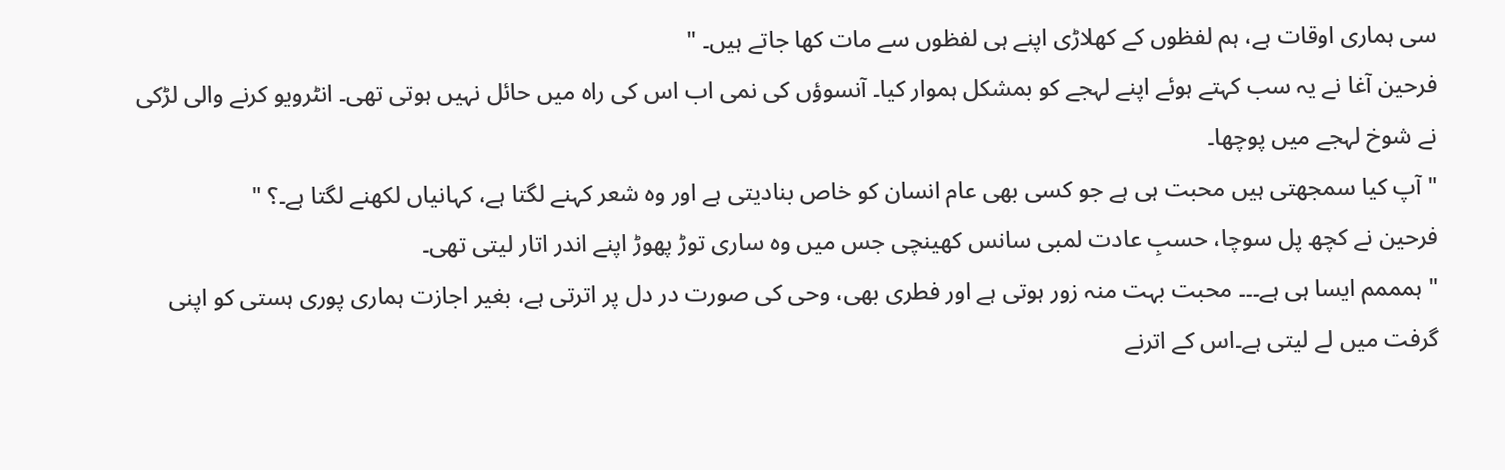سی ہماری اوقات ہے، ہم لفظوں کے کھلاڑی اپنے ہی لفظوں سے مات کھا جاتے ہیں۔ "
فرحین آغا نے یہ سب کہتے ہوئے اپنے لہجے کو بمشکل ہموار کیا۔ آنسوؤں کی نمی اب اس کی راہ میں حائل نہیں ہوتی تھی۔ انٹرویو کرنے والی لڑکی نے شوخ لہجے میں پوچھا۔
" آپ کیا سمجھتی ہیں محبت ہی ہے جو کسی بھی عام انسان کو خاص بنادیتی ہے اور وہ شعر کہنے لگتا ہے، کہانیاں لکھنے لگتا ہے۔؟ "
فرحین نے کچھ پل سوچا، حسبِ عادت لمبی سانس کھینچی جس میں وہ ساری توڑ پھوڑ اپنے اندر اتار لیتی تھی۔
" ہمممم ایسا ہی ہے۔۔۔ محبت بہت منہ زور ہوتی ہے اور فطری بھی، وحی کی صورت در دل پر اترتی ہے، بغیر اجازت ہماری پوری ہستی کو اپنی گرفت میں لے لیتی ہے۔اس کے اترنے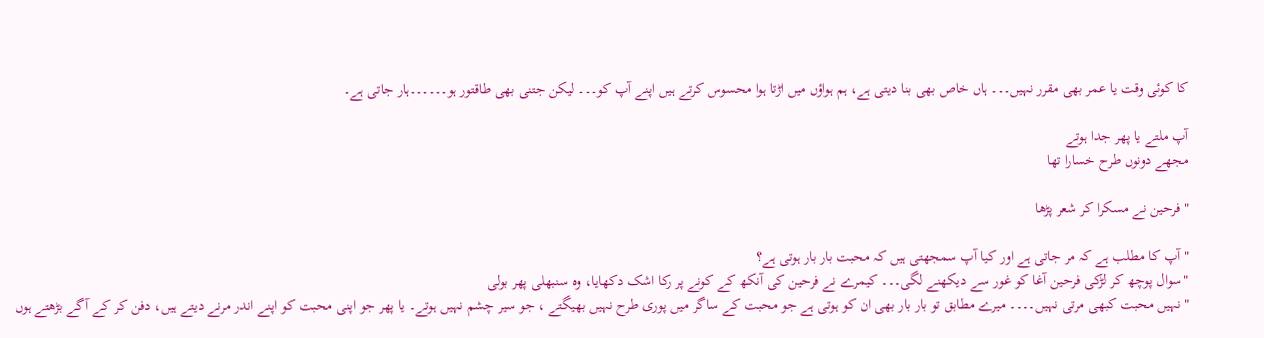کا کوئی وقت یا عمر بھی مقرر نہیں۔۔۔ ہاں خاص بھی بنا دیتی ہے، ہم ہواؤں میں اڑتا ہوا محسوس کرتے ہیں اپنے آپ کو۔۔۔ لیکن جتنی بھی طاقتور ہو۔۔۔۔۔۔ہار جاتی ہے۔

آپ ملتے یا پھر جدا ہوتے
مجھے دونوں طرح خسارا تھا

" فرحین نے مسکرا کر شعر پڑھا

" آپ کا مطلب ہے کہ مر جاتی ہے اور کیا آپ سمجھتی ہیں کہ محبت بار بار ہوتی ہے؟
"سوال پوچھ کر لڑکی فرحین آغا کو غور سے دیکھنے لگی۔۔۔ کیمرے نے فرحین کی آنکھ کے کونے پر رکا اشک دکھایا، وہ سنبھلی پھر بولی
" نہیں محبت کبھی مرتی نہیں۔۔۔۔ میرے مطابق تو بار بار بھی ان کو ہوتی ہے جو محبت کے ساگر میں پوری طرح نہیں بھیگتے ، جو سیر چشم نہیں ہوتے۔ یا پھر جو اپنی محبت کو اپنے اندر مرنے دیتے ہیں، دفن کر کے آگے بڑھتے ہوں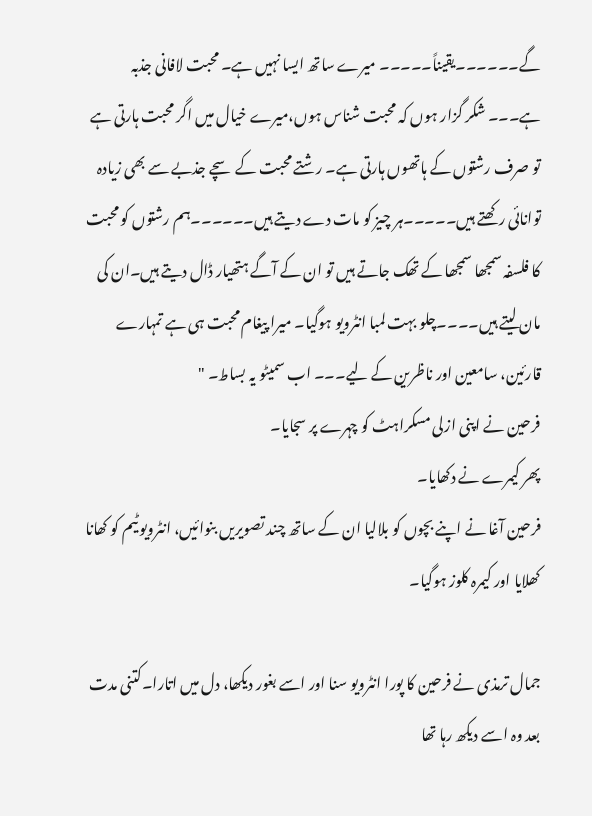گے۔۔۔۔۔۔یقیناً۔۔۔۔۔ میرے ساتھ ایسا نہیں ہے۔ محبت لافانی جذبہ ہے۔۔۔ شکر گزار ہوں کہ محبت شناس ہوں،میرے خیال میں اگر محبت ہارتی ہے تو صرف رشتوں کے ہاتھوں ہارتی ہے۔ رشتے محبت کے سچے جذبے سے بھی زیادہ توانائی رکھتے ہیں۔۔۔۔۔ہر چیز کو مات دے دیتے ہیں۔۔۔۔۔۔ہم رشتوں کو محبت کا فلسفہ سمجھا سمجھا کے تھک جاتے ہیں تو ان کے آگے ہتھیار ڈال دیتے ہیں۔ان کی مان لیتے ہیں۔۔۔۔چلو بہت لمبا انٹرویو ہوگیا۔ میرا پیغام محبت ہی ہے تمہارے قارئین، سامعین اور ناظرین کے لیے۔۔۔ اب سمیٹو یہ بساط۔ "
فرحین نے اپنی ازلی مسکراہٹ کو چہرے پر سجایا۔
پھر کیمرے نے دکھایا۔
فرحین آغا نے اپنے بچوں کو بلالیا ان کے ساتھ چند تصویریں بنوائیں، انٹرویو ٹیم کو کھانا کھلایا اور کیمرہ کلوز ہوگیا۔

جمال ترمذی نے فرحین کا پورا انٹرویو سنا اور اسے بغور دیکھا، دل میں اتارا۔کتنی مدت بعد وہ اسے دیکھ رہا تھا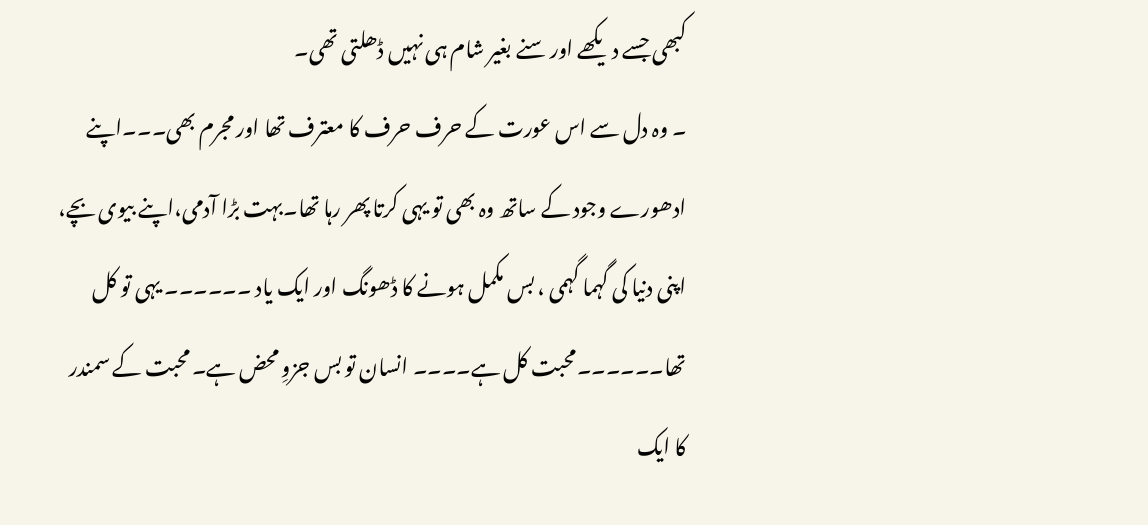کبھی جسے دیکھے اور سنے بغیر شام ہی نہیں ڈھلتی تھی۔
۔ وہ دل سے اس عورت کے حرف حرف کا معترف تھا اور مجرم بھی۔۔۔اپنے ادھورے وجود کے ساتھ وہ بھی تو یہی کرتا پھر رہا تھا۔بہت بڑا آدمی،اپنے بیوی بچے، اپنی دنیا کی گہما گہمی ، بس مکمل ہونے کا ڈھونگ اور ایک یاد ۔۔۔۔۔۔ یہی تو کل تھا۔۔۔۔۔۔محبت کل ہے۔۔۔۔ انسان تو بس جزوِ محض ہے۔ محبت کے سمندر کا ایک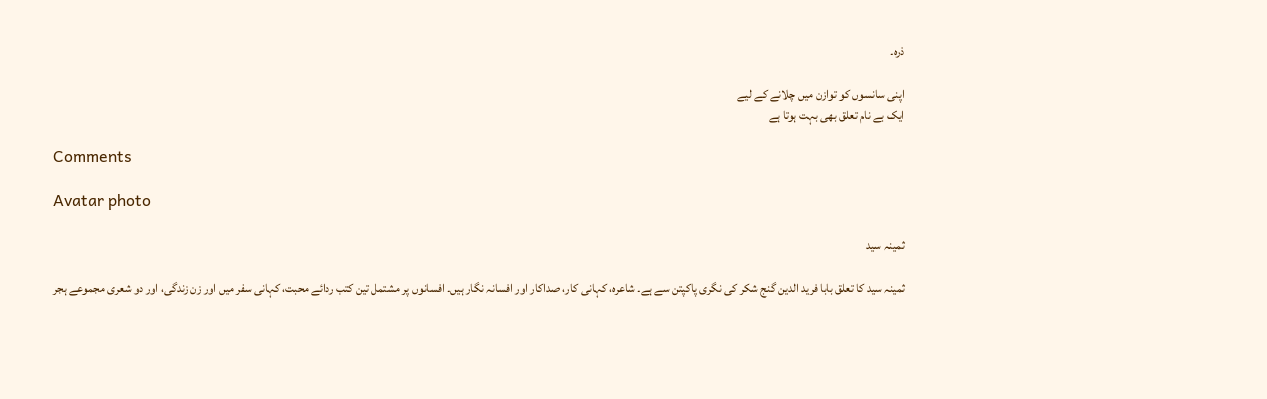ذرہ۔

اپنی سانسوں کو توازن میں چلانے کے لیے
ایک بے نام تعلق بھی بہت ہوتا ہے

Comments

Avatar photo

ثمینہ سید

ثمینہ سید کا تعلق بابا فرید الدین گنج شکر کی نگری پاکپتن سے ہے۔ شاعرہ، کہانی کار، صداکار اور افسانہ نگار ہیں۔ افسانوں پر مشتمل تین کتب ردائے محبت، کہانی سفر میں اور زن زندگی، اور دو شعری مجموعے ہجر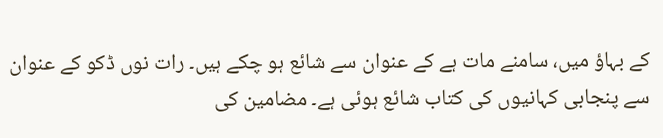کے بہاؤ میں، سامنے مات ہے کے عنوان سے شائع ہو چکے ہیں۔ رات نوں ڈکو کے عنوان سے پنجابی کہانیوں کی کتاب شائع ہوئی ہے۔ مضامین کی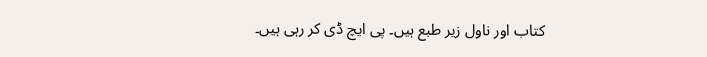کتاب اور ناول زیر طبع ہیں۔ پی ایچ ڈی کر رہی ہیں۔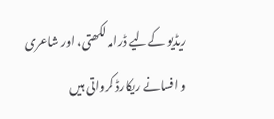ریڈیو کےلیے ڈرامہ لکھتی، اور شاعری و افسانے ریکارڈ کرواتی ہیں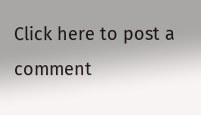Click here to post a comment